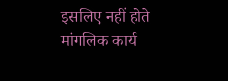इसलिए नहीं होते मांगलिक कार्य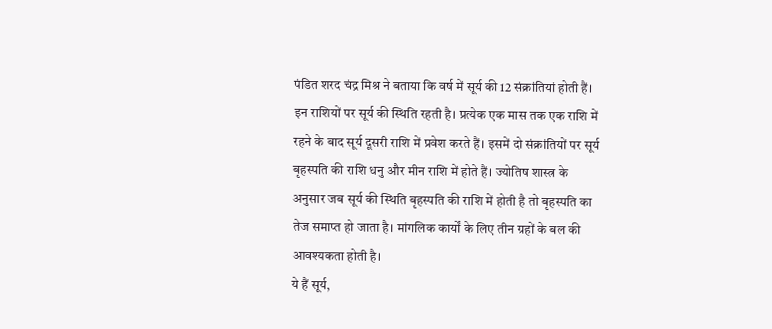पंडित शरद चंद्र मिश्र ने बताया कि वर्ष में सूर्य की 12 संक्रांतियां होती हैं। इन राशियों पर सूर्य की स्थिति रहती है। प्रत्येक एक मास तक एक राशि में रहने के बाद सूर्य दूसरी राशि में प्रवेश करते हैं। इसमें दो संक्रांतियों पर सूर्य बृहस्पति की राशि धनु और मीन राशि में होते हैं। ज्योतिष शास्त्र के अनुसार जब सूर्य की स्थिति बृहस्पति की राशि में होती है तो बृहस्पति का तेज समाप्त हो जाता है। मांगलिक कार्यों के लिए तीन ग्रहों के बल की आवश्यकता होती है।
ये हैं सूर्य,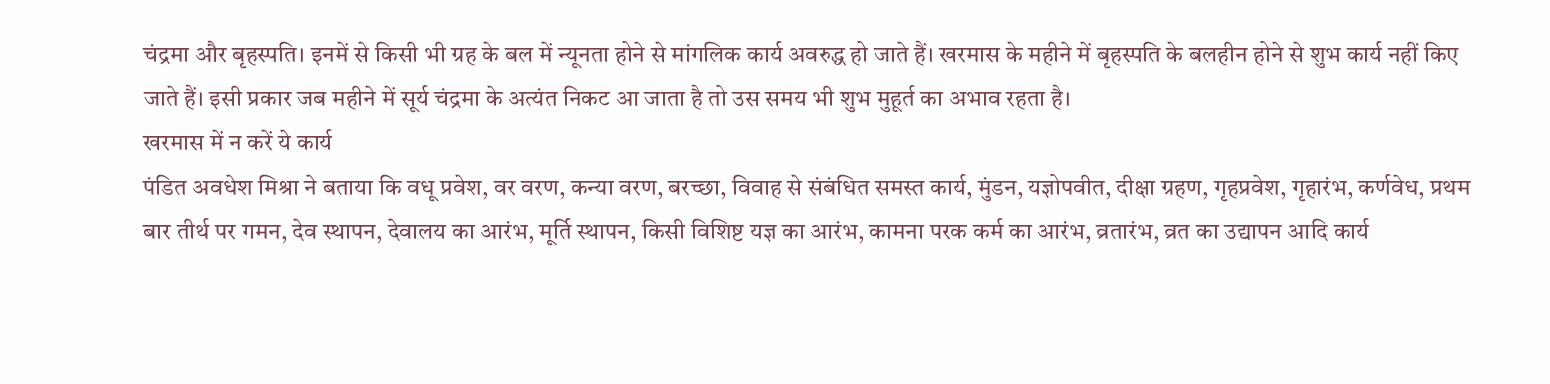चंद्रमा और बृहस्पति। इनमें से किसी भी ग्रह के बल में न्यूनता होने से मांगलिक कार्य अवरुद्ध हो जाते हैं। खरमास के महीने में बृहस्पति के बलहीन होने से शुभ कार्य नहीं किए जाते हैं। इसी प्रकार जब महीने में सूर्य चंद्रमा के अत्यंत निकट आ जाता है तो उस समय भी शुभ मुहूर्त का अभाव रहता है।
खरमास में न करें ये कार्य
पंडित अवधेश मिश्रा ने बताया कि वधू प्रवेश, वर वरण, कन्या वरण, बरच्छा, विवाह से संबंधित समस्त कार्य, मुंडन, यज्ञोपवीत, दीक्षा ग्रहण, गृहप्रवेश, गृहारंभ, कर्णवेध, प्रथम बार तीर्थ पर गमन, देव स्थापन, देवालय का आरंभ, मूर्ति स्थापन, किसी विशिष्ट यज्ञ का आरंभ, कामना परक कर्म का आरंभ, व्रतारंभ, व्रत का उद्यापन आदि कार्य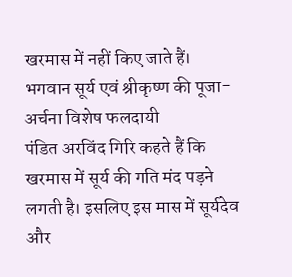खरमास में नहीं किए जाते हैं।
भगवान सूर्य एवं श्रीकृष्ण की पूजा-अर्चना विशेष फलदायी
पंडित अरविंद गिरि कहते हैं कि खरमास में सूर्य की गति मंद पड़ने लगती है। इसलिए इस मास में सूर्यदेव और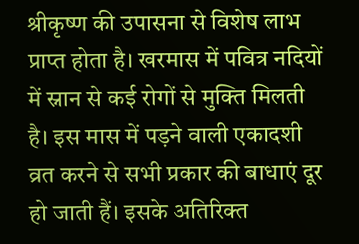श्रीकृष्ण की उपासना से विशेष लाभ प्राप्त होता है। खरमास में पवित्र नदियों में स्नान से कई रोगों से मुक्ति मिलती है। इस मास में पड़ने वाली एकादशी व्रत करने से सभी प्रकार की बाधाएं दूर हो जाती हैं। इसके अतिरिक्त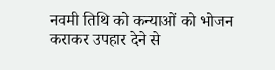नवमी तिथि को कन्याओं को भोजन कराकर उपहार देने से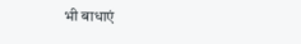भी बाधाएं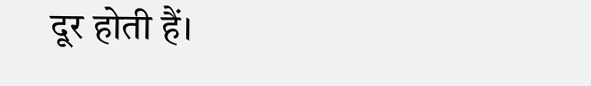दूर होती हैं।